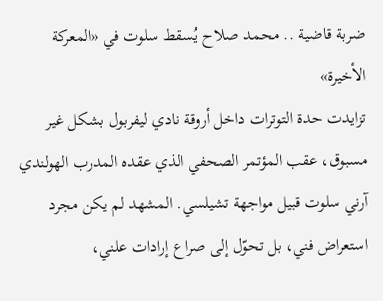ضربة قاضية .. محمد صلاح يُسقط سلوت في «المعركة الأخيرة»
تزايدت حدة التوترات داخل أروقة نادي ليفربول بشكل غير مسبوق، عقب المؤتمر الصحفي الذي عقده المدرب الهولندي آرني سلوت قبيل مواجهة تشيلسي. المشهد لم يكن مجرد استعراض فني، بل تحوّل إلى صراع إرادات علني،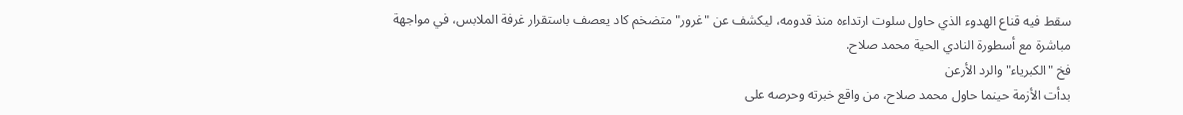سقط فيه قناع الهدوء الذي حاول سلوت ارتداءه منذ قدومه، ليكشف عن "غرور" متضخم كاد يعصف باستقرار غرفة الملابس، في مواجهة مباشرة مع أسطورة النادي الحية محمد صلاح.
فخ "الكبرياء" والرد الأرعن
بدأت الأزمة حينما حاول محمد صلاح، من واقع خبرته وحرصه على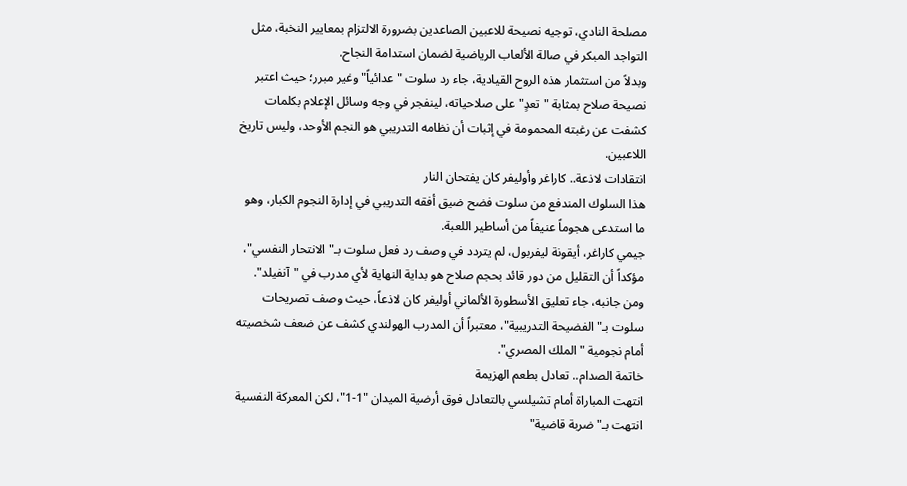مصلحة النادي، توجيه نصيحة للاعبين الصاعدين بضرورة الالتزام بمعايير النخبة، مثل التواجد المبكر في صالة الألعاب الرياضية لضمان استدامة النجاح.
وبدلاً من استثمار هذه الروح القيادية، جاء رد سلوت "عدائياً" وغير مبرر؛ حيث اعتبر نصيحة صلاح بمثابة "تعدٍ" على صلاحياته، لينفجر في وجه وسائل الإعلام بكلمات كشفت عن رغبته المحمومة في إثبات أن نظامه التدريبي هو النجم الأوحد، وليس تاريخ اللاعبين.
انتقادات لاذعة.. كاراغر وأوليفر كان يفتحان النار
هذا السلوك المندفع من سلوت فضح ضيق أفقه التدريبي في إدارة النجوم الكبار، وهو ما استدعى هجوماً عنيفاً من أساطير اللعبة.
جيمي كاراغر، أيقونة ليفربول، لم يتردد في وصف رد فعل سلوت بـ"الانتحار النفسي"، مؤكداً أن التقليل من دور قائد بحجم صلاح هو بداية النهاية لأي مدرب في "آنفيلد".
ومن جانبه، جاء تعليق الأسطورة الألماني أوليفر كان لاذعاً، حيث وصف تصريحات سلوت بـ"الفضيحة التدريبية"، معتبراً أن المدرب الهولندي كشف عن ضعف شخصيته أمام نجومية "الملك المصري".
خاتمة الصدام.. تعادل بطعم الهزيمة
انتهت المباراة أمام تشيلسي بالتعادل فوق أرضية الميدان "1-1"، لكن المعركة النفسية انتهت بـ"ضربة قاضية"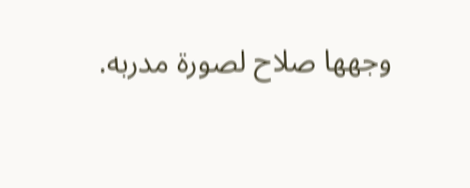وجهها صلاح لصورة مدربه.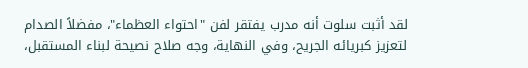لقد أثبت سلوت أنه مدرب يفتقر لفن "احتواء العظماء"، مفضلاً الصدام لتعزيز كبريائه الجريح، وفي النهاية، وجه صلاح نصيحة لبناء المستقبل،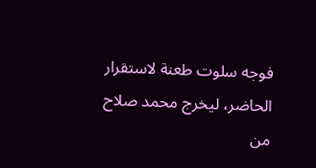فوجه سلوت طعنة لاستقرار الحاضر، ليخرج محمد صلاح من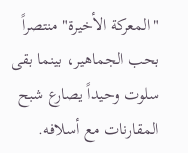"المعركة الأخيرة" منتصراً بحب الجماهير، بينما بقى سلوت وحيداً يصارع شبح المقارنات مع أسلافه.